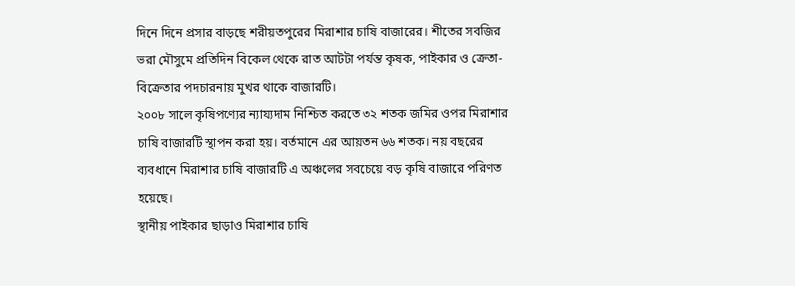দিনে দিনে প্রসার বাড়ছে শরীয়তপুরের মিরাশার চাষি বাজারের। শীতের সবজির ভরা মৌসুমে প্রতিদিন বিকেল থেকে রাত আটটা পর্যন্ত কৃষক, পাইকার ও ক্রেতা-বিক্রেতার পদচারনায় মুখর থাকে বাজারটি।
২০০৮ সালে কৃষিপণ্যের ন্যায্যদাম নিশ্চিত করতে ৩২ শতক জমির ওপর মিরাশার চাষি বাজারটি স্থাপন করা হয়। বর্তমানে এর আয়তন ৬৬ শতক। নয় বছরের ব্যবধানে মিরাশার চাষি বাজারটি এ অঞ্চলের সবচেয়ে বড় কৃষি বাজারে পরিণত হয়েছে।
স্থানীয় পাইকার ছাড়াও মিরাশার চাষি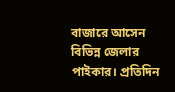বাজারে আসেন বিভিন্ন জেলার পাইকার। প্রতিদিন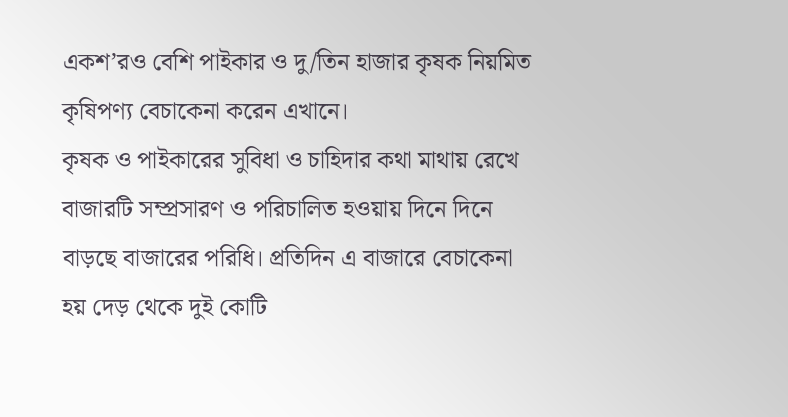একশ’রও বেশি পাইকার ও দু/তিন হাজার কৃষক নিয়মিত কৃষিপণ্য বেচাকেনা করেন এখানে।
কৃষক ও পাইকারের সুবিধা ও চাহিদার কথা মাথায় রেখে বাজারটি সম্প্রসারণ ও পরিচালিত হওয়ায় দিনে দিনে বাড়ছে বাজারের পরিধি। প্রতিদিন এ বাজারে বেচাকেনা হয় দেড় থেকে দুই কোটি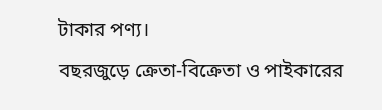টাকার পণ্য।
বছরজুড়ে ক্রেতা-বিক্রেতা ও পাইকারের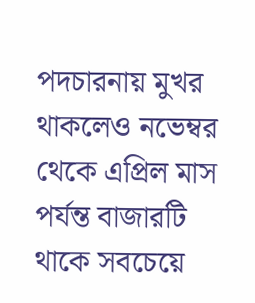পদচারনায় মুখর থাকলেও নভেম্বর থেকে এপ্রিল মাস পর্যন্ত বাজারটি থাকে সবচেয়ে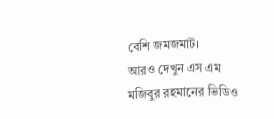বেশি জমজমাট।
আরও দেখুন এস এম মজিবুর রহমানের ভিডিও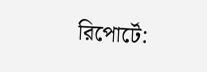রিপোর্টে: